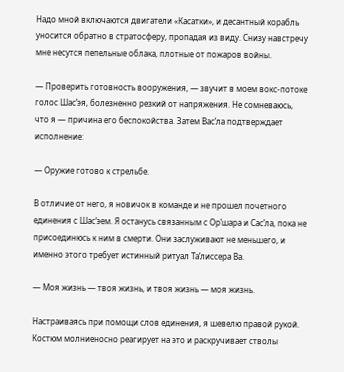Надо мной включаются двигатели «Касатки», и десантный корабль уносится обратно в стратосферу, пропадая из виду. Снизу навстречу мне несутся пепельные облака, плотные от пожаров войны.

— Проверить готовность вооружения, — звучит в моем вокс-потоке голос Шас’эя, болезненно резкий от напряжения. Не сомневаюсь, что я — причина его беспокойства. Затем Вас’ла подтверждает исполнение:

— Оружие готово к стрельбе.

В отличие от него, я новичок в команде и не прошел почетного единения с Шас’эем. Я останусь связанным с Ор’шара и Сас’ла, пока не присоединюсь к ним в смерти. Они заслуживают не меньшего, и именно этого требует истинный ритуал Та’лиссера Ва.

— Моя жизнь — твоя жизнь, и твоя жизнь — моя жизнь.

Настраиваясь при помощи слов единения, я шевелю правой рукой. Костюм молниеносно реагирует на это и раскручивает стволы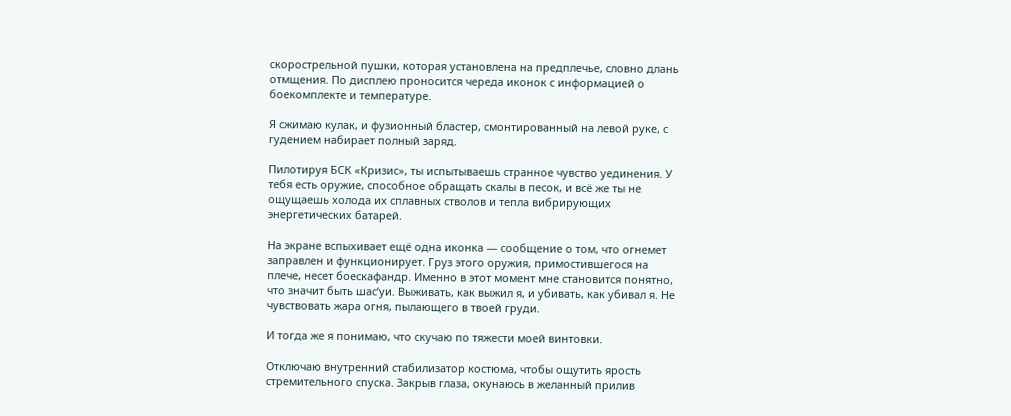скорострельной пушки, которая установлена на предплечье, словно длань отмщения. По дисплею проносится череда иконок с информацией о боекомплекте и температуре.

Я сжимаю кулак, и фузионный бластер, смонтированный на левой руке, с гудением набирает полный заряд.

Пилотируя БСК «Кризис», ты испытываешь странное чувство уединения. У тебя есть оружие, способное обращать скалы в песок, и всё же ты не ощущаешь холода их сплавных стволов и тепла вибрирующих энергетических батарей.

На экране вспыхивает ещё одна иконка — сообщение о том, что огнемет заправлен и функционирует. Груз этого оружия, примостившегося на плече, несет боескафандр. Именно в этот момент мне становится понятно, что значит быть шас’уи. Выживать, как выжил я, и убивать, как убивал я. Не чувствовать жара огня, пылающего в твоей груди.

И тогда же я понимаю, что скучаю по тяжести моей винтовки.

Отключаю внутренний стабилизатор костюма, чтобы ощутить ярость стремительного спуска. Закрыв глаза, окунаюсь в желанный прилив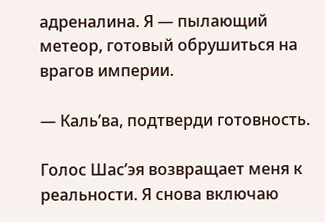адреналина. Я — пылающий метеор, готовый обрушиться на врагов империи.

— Каль’ва, подтверди готовность.

Голос Шас’эя возвращает меня к реальности. Я снова включаю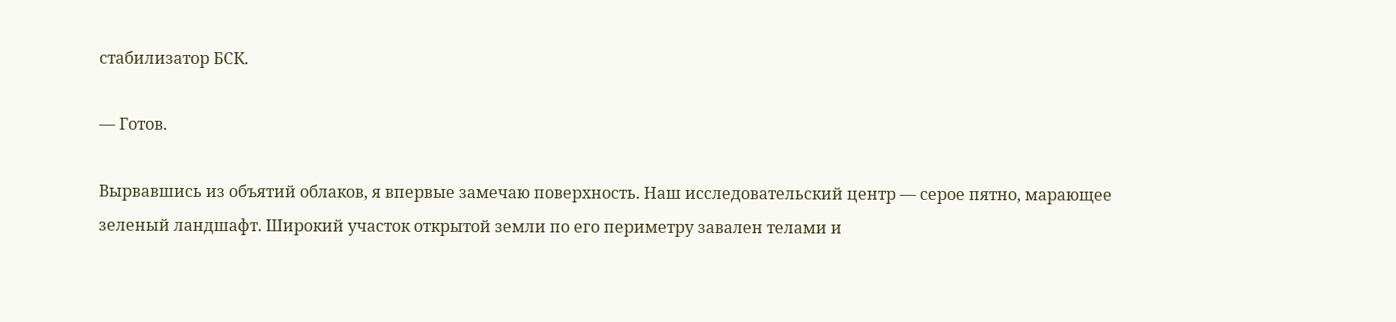стабилизатор БСК.

— Готов.

Вырвавшись из объятий облаков, я впервые замечаю поверхность. Наш исследовательский центр — серое пятно, марающее зеленый ландшафт. Широкий участок открытой земли по его периметру завален телами и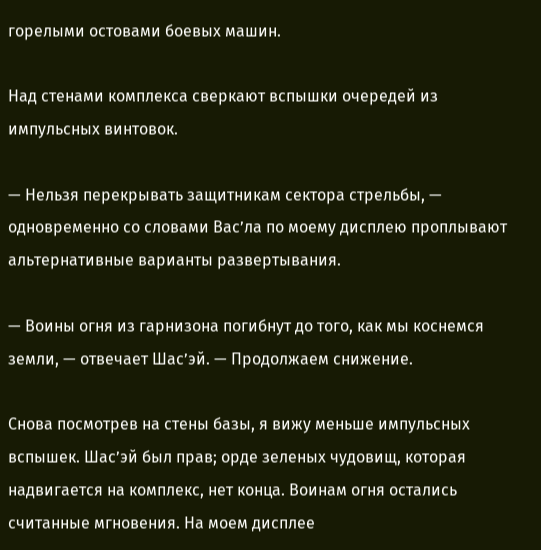горелыми остовами боевых машин.

Над стенами комплекса сверкают вспышки очередей из импульсных винтовок.

— Нельзя перекрывать защитникам сектора стрельбы, — одновременно со словами Вас’ла по моему дисплею проплывают альтернативные варианты развертывания.

— Воины огня из гарнизона погибнут до того, как мы коснемся земли, — отвечает Шас’эй. — Продолжаем снижение.

Снова посмотрев на стены базы, я вижу меньше импульсных вспышек. Шас’эй был прав; орде зеленых чудовищ, которая надвигается на комплекс, нет конца. Воинам огня остались считанные мгновения. На моем дисплее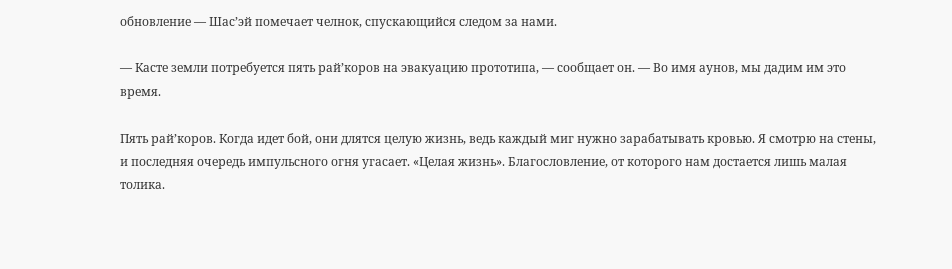обновление — Шас’эй помечает челнок, спускающийся следом за нами.

— Касте земли потребуется пять рай’коров на эвакуацию прототипа, — сообщает он. — Во имя аунов, мы дадим им это время.

Пять рай’коров. Когда идет бой, они длятся целую жизнь, ведь каждый миг нужно зарабатывать кровью. Я смотрю на стены, и последняя очередь импульсного огня угасает. «Целая жизнь». Благословление, от которого нам достается лишь малая толика.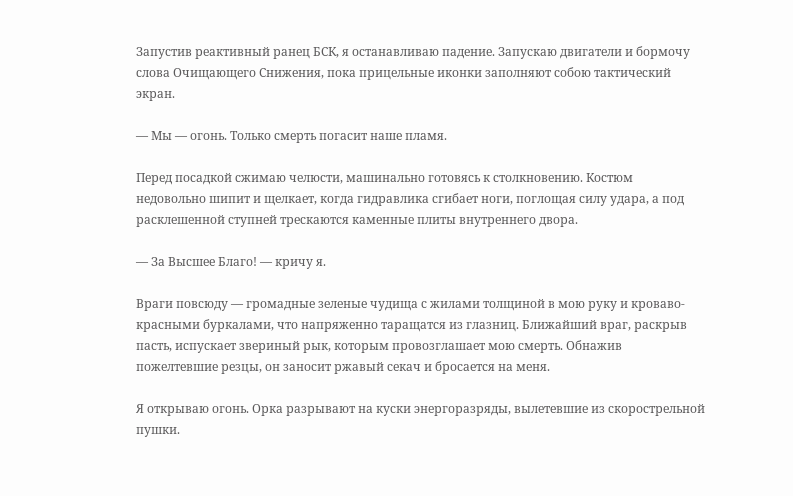Запустив реактивный ранец БСК, я останавливаю падение. Запускаю двигатели и бормочу слова Очищающего Снижения, пока прицельные иконки заполняют собою тактический экран.

— Мы — огонь. Только смерть погасит наше пламя.

Перед посадкой сжимаю челюсти, машинально готовясь к столкновению. Костюм недовольно шипит и щелкает, когда гидравлика сгибает ноги, поглощая силу удара, а под расклешенной ступней трескаются каменные плиты внутреннего двора.

— За Высшее Благо! — кричу я.

Враги повсюду — громадные зеленые чудища с жилами толщиной в мою руку и кроваво-красными буркалами, что напряженно таращатся из глазниц. Ближайший враг, раскрыв пасть, испускает звериный рык, которым провозглашает мою смерть. Обнажив пожелтевшие резцы, он заносит ржавый секач и бросается на меня.

Я открываю огонь. Орка разрывают на куски энергоразряды, вылетевшие из скорострельной пушки.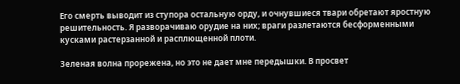Его смерть выводит из ступора остальную орду, и очнувшиеся твари обретают яростную решительность. Я разворачиваю орудие на них; враги разлетаются бесформенными кусками растерзанной и расплющенной плоти.

Зеленая волна прорежена, но это не дает мне передышки. В просвет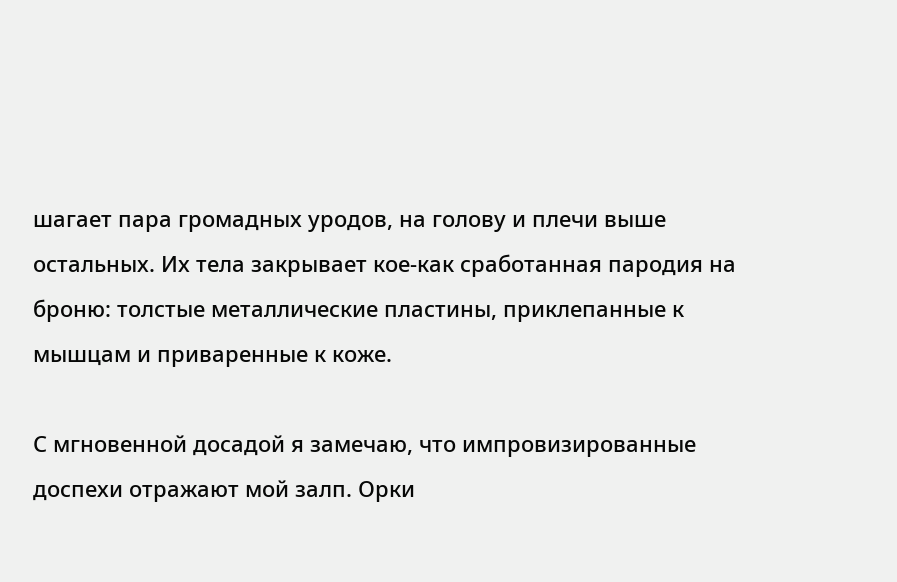шагает пара громадных уродов, на голову и плечи выше остальных. Их тела закрывает кое-как сработанная пародия на броню: толстые металлические пластины, приклепанные к мышцам и приваренные к коже.

С мгновенной досадой я замечаю, что импровизированные доспехи отражают мой залп. Орки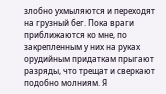злобно ухмыляются и переходят на грузный бег. Пока враги приближаются ко мне, по закрепленным у них на руках орудийным придаткам прыгают разряды, что трещат и сверкают подобно молниям. Я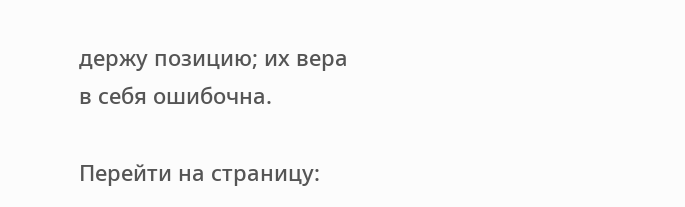держу позицию; их вера в себя ошибочна.

Перейти на страницу: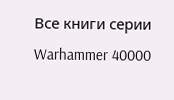Все книги серии Warhammer 40000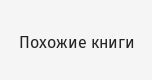Похожие книги